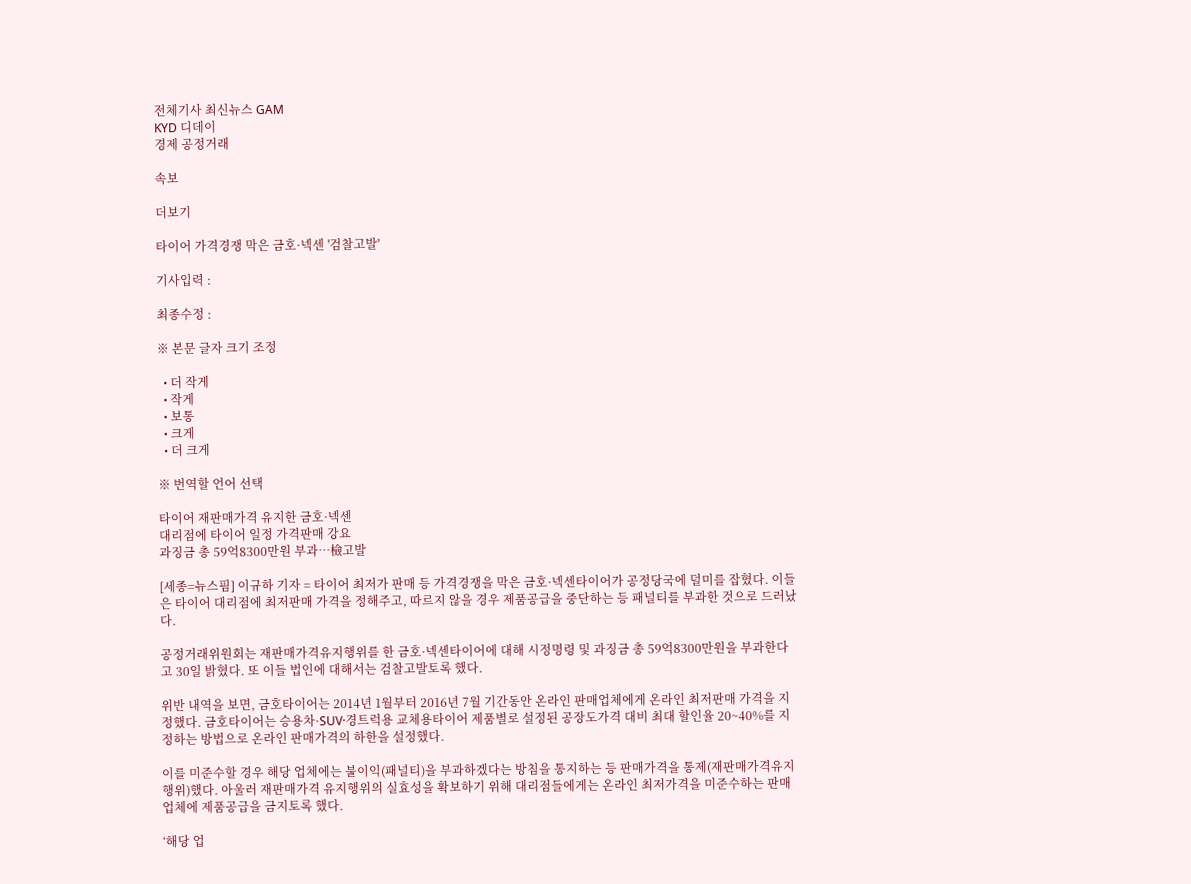전체기사 최신뉴스 GAM
KYD 디데이
경제 공정거래

속보

더보기

타이어 가격경쟁 막은 금호·넥센 '검찰고발'

기사입력 :

최종수정 :

※ 본문 글자 크기 조정

  • 더 작게
  • 작게
  • 보통
  • 크게
  • 더 크게

※ 번역할 언어 선택

타이어 재판매가격 유지한 금호·넥센
대리점에 타이어 일정 가격판매 강요
과징금 총 59억8300만원 부과…檢고발

[세종=뉴스핌] 이규하 기자 = 타이어 최저가 판매 등 가격경쟁을 막은 금호·넥센타이어가 공정당국에 덜미를 잡혔다. 이들은 타이어 대리점에 최저판매 가격을 정해주고, 따르지 않을 경우 제품공급을 중단하는 등 패널티를 부과한 것으로 드러났다.

공정거래위원회는 재판매가격유지행위를 한 금호·넥센타이어에 대해 시정명령 및 과징금 총 59억8300만원을 부과한다고 30일 밝혔다. 또 이들 법인에 대해서는 검찰고발토록 했다.

위반 내역을 보면, 금호타이어는 2014년 1월부터 2016년 7월 기간동안 온라인 판매업체에게 온라인 최저판매 가격을 지정했다. 금호타이어는 승용차·SUV·경트럭용 교체용타이어 제품별로 설정된 공장도가격 대비 최대 할인율 20~40%를 지정하는 방법으로 온라인 판매가격의 하한을 설정했다.

이를 미준수할 경우 해당 업체에는 불이익(패널티)을 부과하겠다는 방침을 통지하는 등 판매가격을 통제(재판매가격유지행위)했다. 아울러 재판매가격 유지행위의 실효성을 확보하기 위해 대리점들에게는 온라인 최저가격을 미준수하는 판매업체에 제품공급을 금지토록 했다.

‘해당 업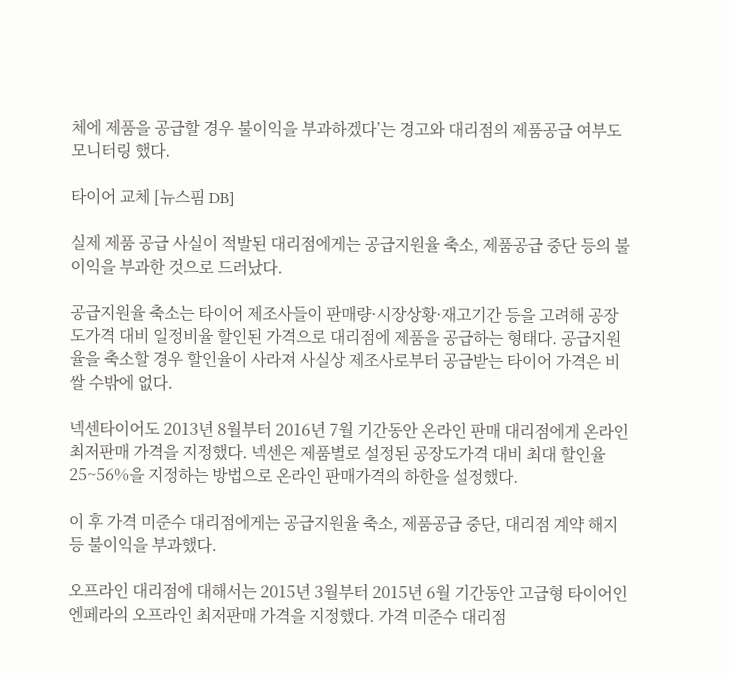체에 제품을 공급할 경우 불이익을 부과하겠다’는 경고와 대리점의 제품공급 여부도 모니터링 했다.

타이어 교체 [뉴스핌 DB]

실제 제품 공급 사실이 적발된 대리점에게는 공급지원율 축소, 제품공급 중단 등의 불이익을 부과한 것으로 드러났다.

공급지원율 축소는 타이어 제조사들이 판매량·시장상황·재고기간 등을 고려해 공장도가격 대비 일정비율 할인된 가격으로 대리점에 제품을 공급하는 형태다. 공급지원율을 축소할 경우 할인율이 사라져 사실상 제조사로부터 공급받는 타이어 가격은 비쌀 수밖에 없다.

넥센타이어도 2013년 8월부터 2016년 7월 기간동안 온라인 판매 대리점에게 온라인 최저판매 가격을 지정했다. 넥센은 제품별로 설정된 공장도가격 대비 최대 할인율 25~56%을 지정하는 방법으로 온라인 판매가격의 하한을 설정했다.

이 후 가격 미준수 대리점에게는 공급지원율 축소, 제품공급 중단, 대리점 계약 해지 등 불이익을 부과했다.

오프라인 대리점에 대해서는 2015년 3월부터 2015년 6월 기간동안 고급형 타이어인 엔페라의 오프라인 최저판매 가격을 지정했다. 가격 미준수 대리점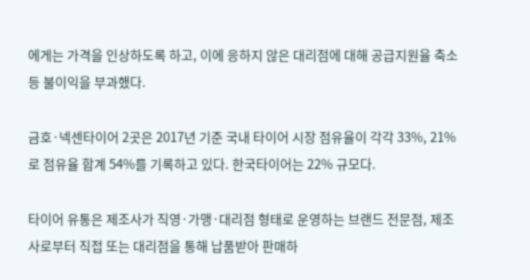에게는 가격을 인상하도록 하고, 이에 응하지 않은 대리점에 대해 공급지원율 축소 등 불이익을 부과했다.

금호·넥센타이어 2곳은 2017년 기준 국내 타이어 시장 점유율이 각각 33%, 21%로 점유율 합계 54%를 기록하고 있다. 한국타이어는 22% 규모다.

타이어 유통은 제조사가 직영·가맹·대리점 형태로 운영하는 브랜드 전문점, 제조사로부터 직접 또는 대리점을 통해 납품받아 판매하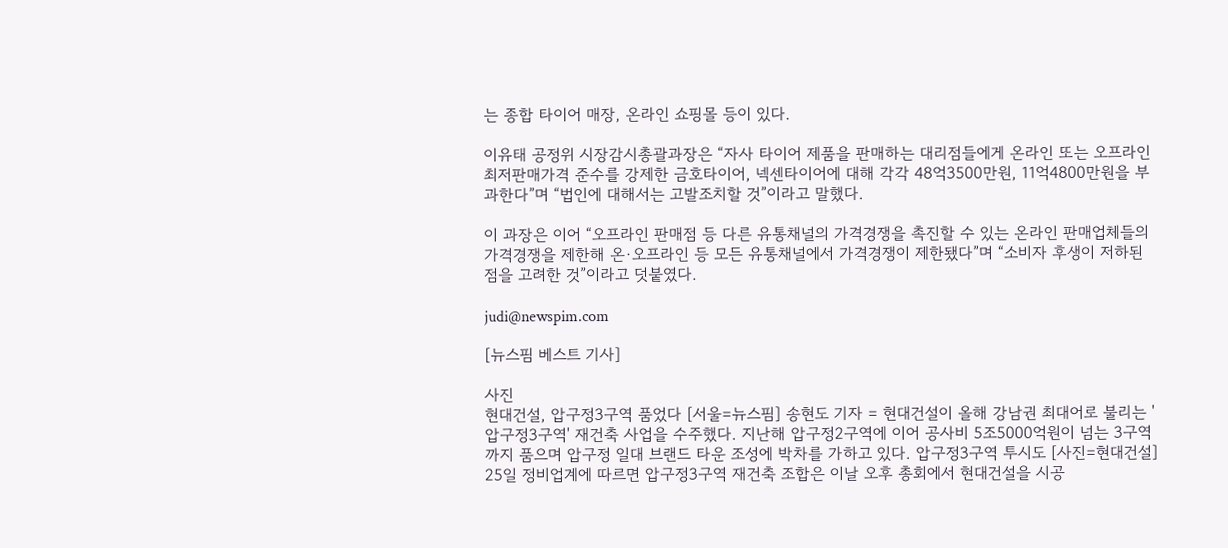는 종합 타이어 매장, 온라인 쇼핑몰 등이 있다.

이유태 공정위 시장감시총괄과장은 “자사 타이어 제품을 판매하는 대리점들에게 온라인 또는 오프라인 최저판매가격 준수를 강제한 금호타이어, 넥센타이어에 대해 각각 48억3500만원, 11억4800만원을 부과한다”며 “법인에 대해서는 고발조치할 것”이라고 말했다.

이 과장은 이어 “오프라인 판매점 등 다른 유통채널의 가격경쟁을 촉진할 수 있는 온라인 판매업체들의 가격경쟁을 제한해 온·오프라인 등 모든 유통채널에서 가격경쟁이 제한됐다”며 “소비자 후생이 저하된 점을 고려한 것”이라고 덧붙였다.

judi@newspim.com

[뉴스핌 베스트 기사]

사진
현대건설, 압구정3구역 품었다 [서울=뉴스핌] 송현도 기자 = 현대건설이 올해 강남권 최대어로 불리는 '압구정3구역' 재건축 사업을 수주했다. 지난해 압구정2구역에 이어 공사비 5조5000억원이 넘는 3구역까지 품으며 압구정 일대 브랜드 타운 조성에 박차를 가하고 있다. 압구정3구역 투시도 [사진=현대건설] 25일 정비업계에 따르면 압구정3구역 재건축 조합은 이날 오후 총회에서 현대건설을 시공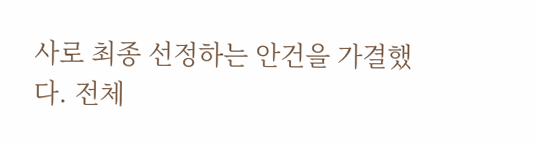사로 최종 선정하는 안건을 가결했다. 전체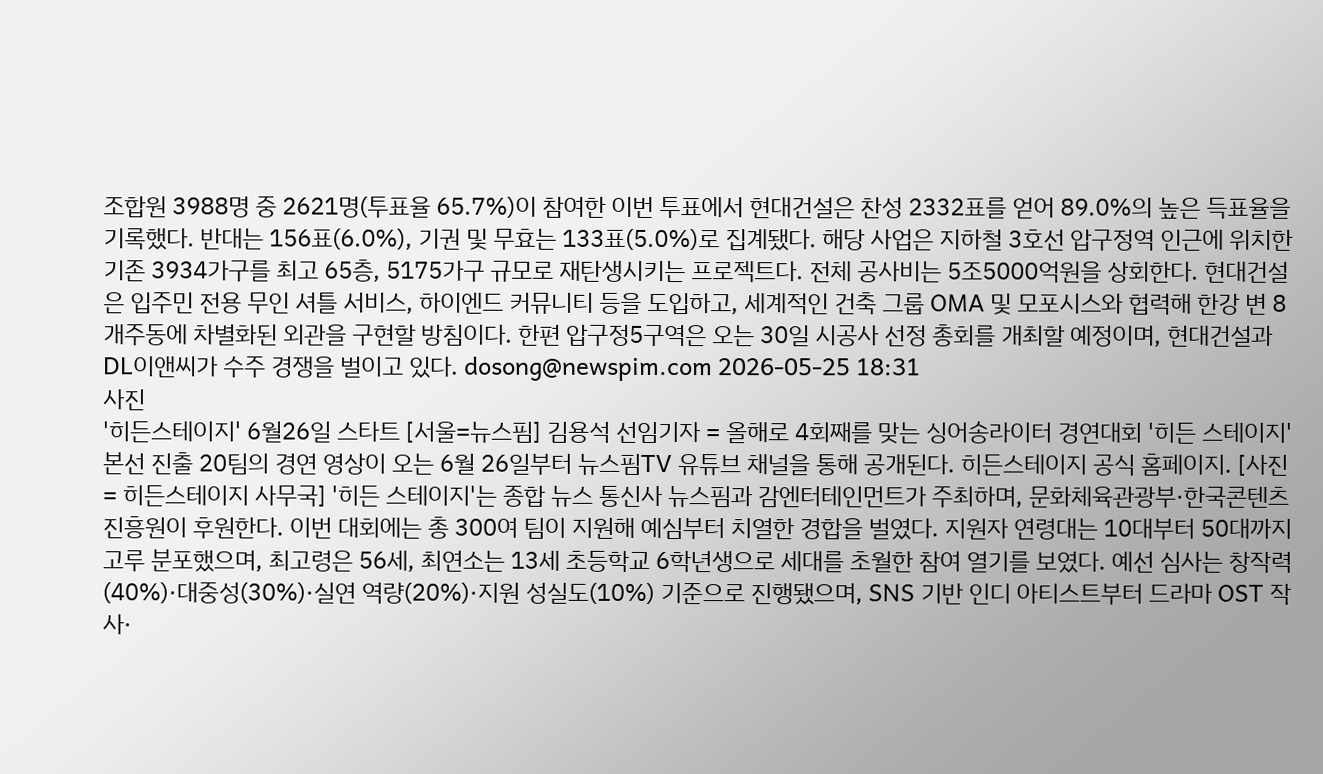조합원 3988명 중 2621명(투표율 65.7%)이 참여한 이번 투표에서 현대건설은 찬성 2332표를 얻어 89.0%의 높은 득표율을 기록했다. 반대는 156표(6.0%), 기권 및 무효는 133표(5.0%)로 집계됐다. 해당 사업은 지하철 3호선 압구정역 인근에 위치한 기존 3934가구를 최고 65층, 5175가구 규모로 재탄생시키는 프로젝트다. 전체 공사비는 5조5000억원을 상회한다. 현대건설은 입주민 전용 무인 셔틀 서비스, 하이엔드 커뮤니티 등을 도입하고, 세계적인 건축 그룹 OMA 및 모포시스와 협력해 한강 변 8개주동에 차별화된 외관을 구현할 방침이다. 한편 압구정5구역은 오는 30일 시공사 선정 총회를 개최할 예정이며, 현대건설과 DL이앤씨가 수주 경쟁을 벌이고 있다. dosong@newspim.com 2026-05-25 18:31
사진
'히든스테이지' 6월26일 스타트 [서울=뉴스핌] 김용석 선임기자 = 올해로 4회째를 맞는 싱어송라이터 경연대회 '히든 스테이지' 본선 진출 20팀의 경연 영상이 오는 6월 26일부터 뉴스핌TV 유튜브 채널을 통해 공개된다. 히든스테이지 공식 홈페이지. [사진= 히든스테이지 사무국] '히든 스테이지'는 종합 뉴스 통신사 뉴스핌과 감엔터테인먼트가 주최하며, 문화체육관광부·한국콘텐츠진흥원이 후원한다. 이번 대회에는 총 300여 팀이 지원해 예심부터 치열한 경합을 벌였다. 지원자 연령대는 10대부터 50대까지 고루 분포했으며, 최고령은 56세, 최연소는 13세 초등학교 6학년생으로 세대를 초월한 참여 열기를 보였다. 예선 심사는 창작력(40%)·대중성(30%)·실연 역량(20%)·지원 성실도(10%) 기준으로 진행됐으며, SNS 기반 인디 아티스트부터 드라마 OST 작사·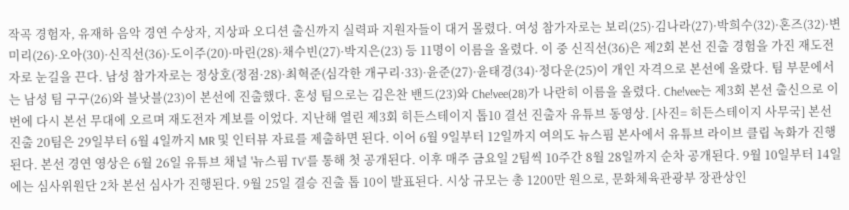작곡 경험자, 유재하 음악 경연 수상자, 지상파 오디션 출신까지 실력파 지원자들이 대거 몰렸다. 여성 참가자로는 보리(25)·김나라(27)·박희수(32)·혼즈(32)·변미리(26)·오아(30)·신직선(36)·도이주(20)·마린(28)·채수빈(27)·박지은(23) 등 11명이 이름을 올렸다. 이 중 신직선(36)은 제2회 본선 진출 경험을 가진 재도전자로 눈길을 끈다. 남성 참가자로는 정상호(정점·28)·최혁준(심각한 개구리·33)·윤준(27)·윤태경(34)·정다운(25)이 개인 자격으로 본선에 올랐다. 팀 부문에서는 남성 팀 구구(26)와 블낫블(23)이 본선에 진출했다. 혼성 팀으로는 김은찬 밴드(23)와 Che!vee(28)가 나란히 이름을 올렸다. Che!vee는 제3회 본선 출신으로 이번에 다시 본선 무대에 오르며 재도전자 계보를 이었다. 지난해 열린 제3회 히든스테이지 톱10 결선 진출자 유튜브 동영상. [사진= 히든스테이지 사무국] 본선 진출 20팀은 29일부터 6월 4일까지 MR 및 인터뷰 자료를 제출하면 된다. 이어 6월 9일부터 12일까지 여의도 뉴스핌 본사에서 유튜브 라이브 클립 녹화가 진행된다. 본선 경연 영상은 6월 26일 유튜브 채널 '뉴스핌 TV'를 통해 첫 공개된다. 이후 매주 금요일 2팀씩 10주간 8월 28일까지 순차 공개된다. 9월 10일부터 14일에는 심사위원단 2차 본선 심사가 진행된다. 9월 25일 결승 진출 톱 10이 발표된다. 시상 규모는 총 1200만 원으로, 문화체육관광부 장관상인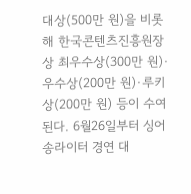대상(500만 원)을 비롯해 한국콘텐츠진흥원장상 최우수상(300만 원)·우수상(200만 원)·루키상(200만 원) 등이 수여된다. 6월26일부터 싱어송라이터 경연 대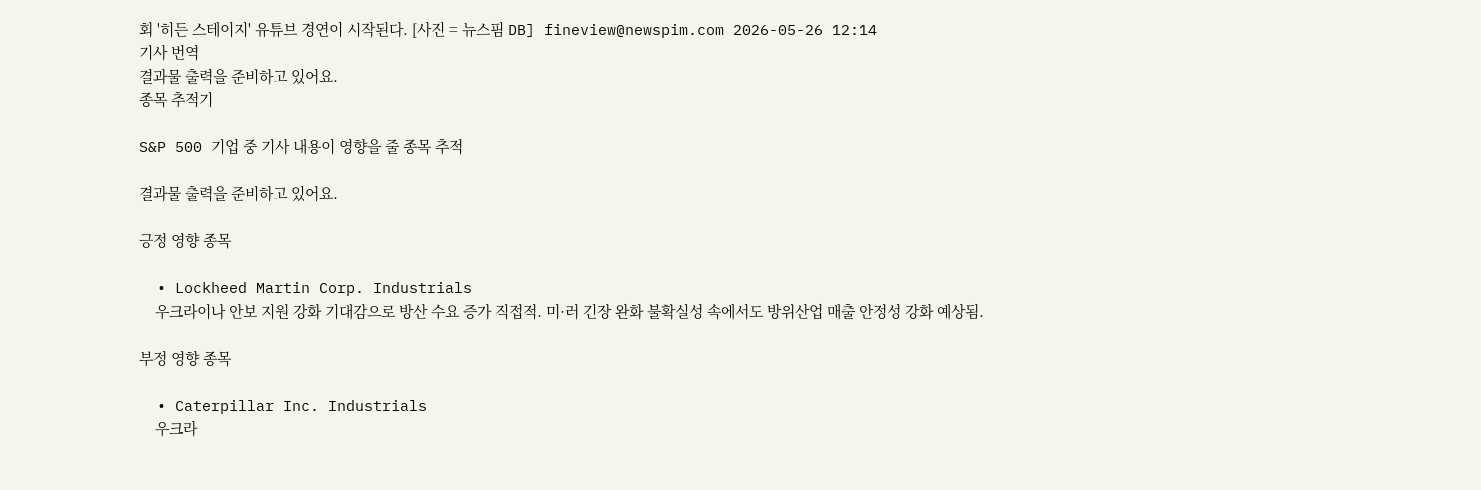회 '히든 스테이지' 유튜브 경연이 시작된다. [사진 = 뉴스핌 DB] fineview@newspim.com 2026-05-26 12:14
기사 번역
결과물 출력을 준비하고 있어요.
종목 추적기

S&P 500 기업 중 기사 내용이 영향을 줄 종목 추적

결과물 출력을 준비하고 있어요.

긍정 영향 종목

  • Lockheed Martin Corp. Industrials
    우크라이나 안보 지원 강화 기대감으로 방산 수요 증가 직접적. 미·러 긴장 완화 불확실성 속에서도 방위산업 매출 안정성 강화 예상됨.

부정 영향 종목

  • Caterpillar Inc. Industrials
    우크라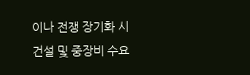이나 전쟁 장기화 시 건설 및 중장비 수요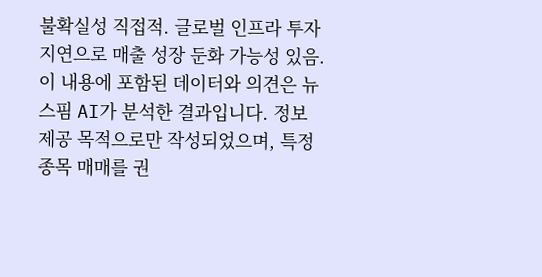불확실성 직접적. 글로벌 인프라 투자 지연으로 매출 성장 둔화 가능성 있음.
이 내용에 포함된 데이터와 의견은 뉴스핌 AI가 분석한 결과입니다. 정보 제공 목적으로만 작성되었으며, 특정 종목 매매를 권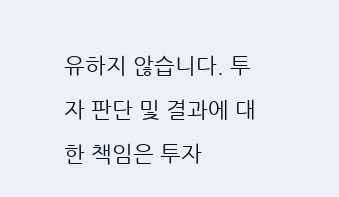유하지 않습니다. 투자 판단 및 결과에 대한 책임은 투자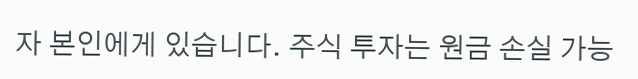자 본인에게 있습니다. 주식 투자는 원금 손실 가능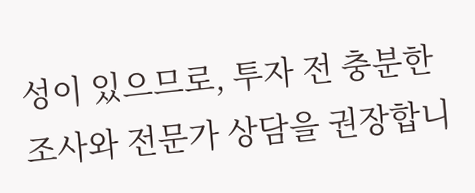성이 있으므로, 투자 전 충분한 조사와 전문가 상담을 권장합니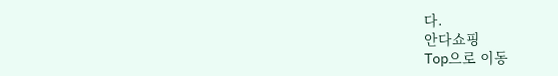다.
안다쇼핑
Top으로 이동